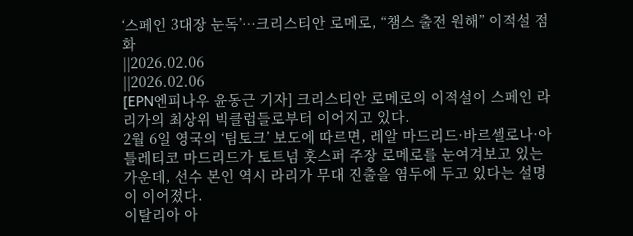‘스페인 3대장 눈독’…크리스티안 로메로, “챔스 출전 원해” 이적설 점화
||2026.02.06
||2026.02.06
[EPN엔피나우 윤동근 기자] 크리스티안 로메로의 이적설이 스페인 라리가의 최상위 빅클럽들로부터 이어지고 있다.
2월 6일 영국의 ‘팀토크’ 보도에 따르면, 레알 마드리드·바르셀로나·아틀레티코 마드리드가 토트넘 홋스퍼 주장 로메로를 눈여겨보고 있는 가운데, 선수 본인 역시 라리가 무대 진출을 염두에 두고 있다는 설명이 이어졌다.
이탈리아 아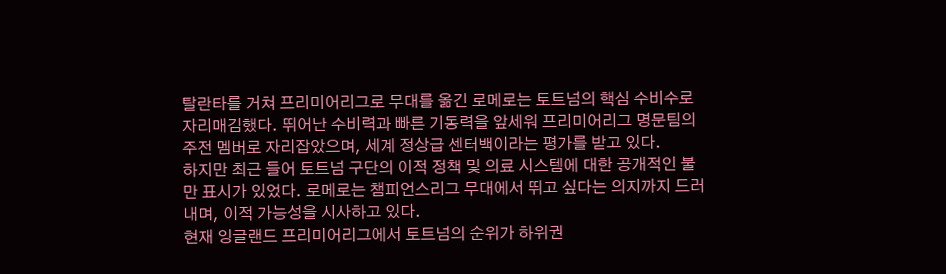탈란타를 거쳐 프리미어리그로 무대를 옮긴 로메로는 토트넘의 핵심 수비수로 자리매김했다. 뛰어난 수비력과 빠른 기동력을 앞세워 프리미어리그 명문팀의 주전 멤버로 자리잡았으며, 세계 정상급 센터백이라는 평가를 받고 있다.
하지만 최근 들어 토트넘 구단의 이적 정책 및 의료 시스템에 대한 공개적인 불만 표시가 있었다. 로메로는 챔피언스리그 무대에서 뛰고 싶다는 의지까지 드러내며, 이적 가능성을 시사하고 있다.
현재 잉글랜드 프리미어리그에서 토트넘의 순위가 하위권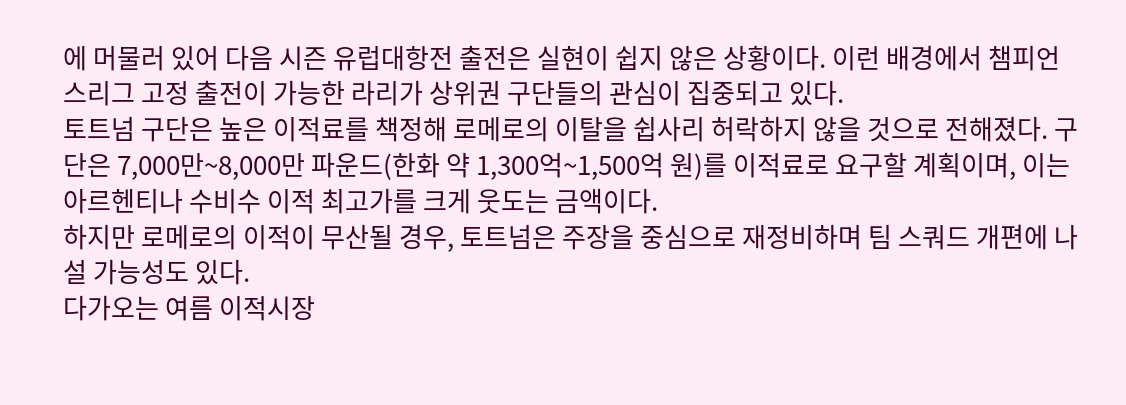에 머물러 있어 다음 시즌 유럽대항전 출전은 실현이 쉽지 않은 상황이다. 이런 배경에서 챔피언스리그 고정 출전이 가능한 라리가 상위권 구단들의 관심이 집중되고 있다.
토트넘 구단은 높은 이적료를 책정해 로메로의 이탈을 쉽사리 허락하지 않을 것으로 전해졌다. 구단은 7,000만~8,000만 파운드(한화 약 1,300억~1,500억 원)를 이적료로 요구할 계획이며, 이는 아르헨티나 수비수 이적 최고가를 크게 웃도는 금액이다.
하지만 로메로의 이적이 무산될 경우, 토트넘은 주장을 중심으로 재정비하며 팀 스쿼드 개편에 나설 가능성도 있다.
다가오는 여름 이적시장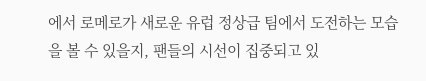에서 로메로가 새로운 유럽 정상급 팀에서 도전하는 모습을 볼 수 있을지, 팬들의 시선이 집중되고 있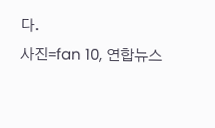다.
사진=fan 10, 연합뉴스